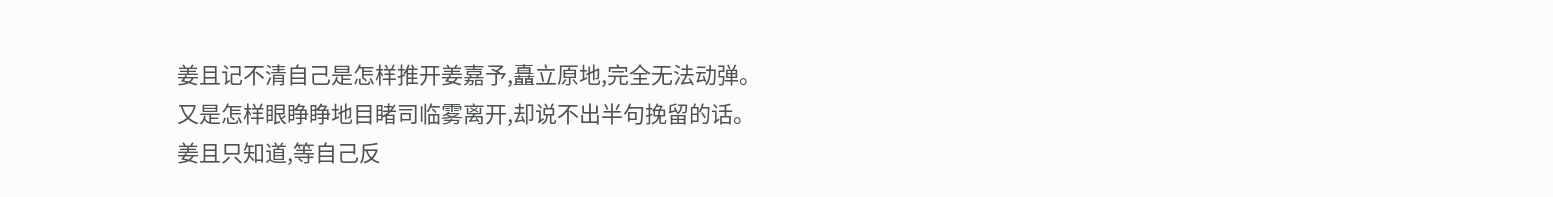姜且记不清自己是怎样推开姜嘉予,矗立原地,完全无法动弹。
又是怎样眼睁睁地目睹司临雾离开,却说不出半句挽留的话。
姜且只知道,等自己反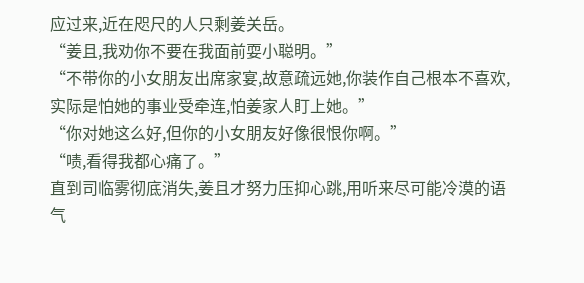应过来,近在咫尺的人只剩姜关岳。
“姜且,我劝你不要在我面前耍小聪明。”
“不带你的小女朋友出席家宴,故意疏远她,你装作自己根本不喜欢,实际是怕她的事业受牵连,怕姜家人盯上她。”
“你对她这么好,但你的小女朋友好像很恨你啊。”
“啧,看得我都心痛了。”
直到司临雾彻底消失,姜且才努力压抑心跳,用听来尽可能冷漠的语气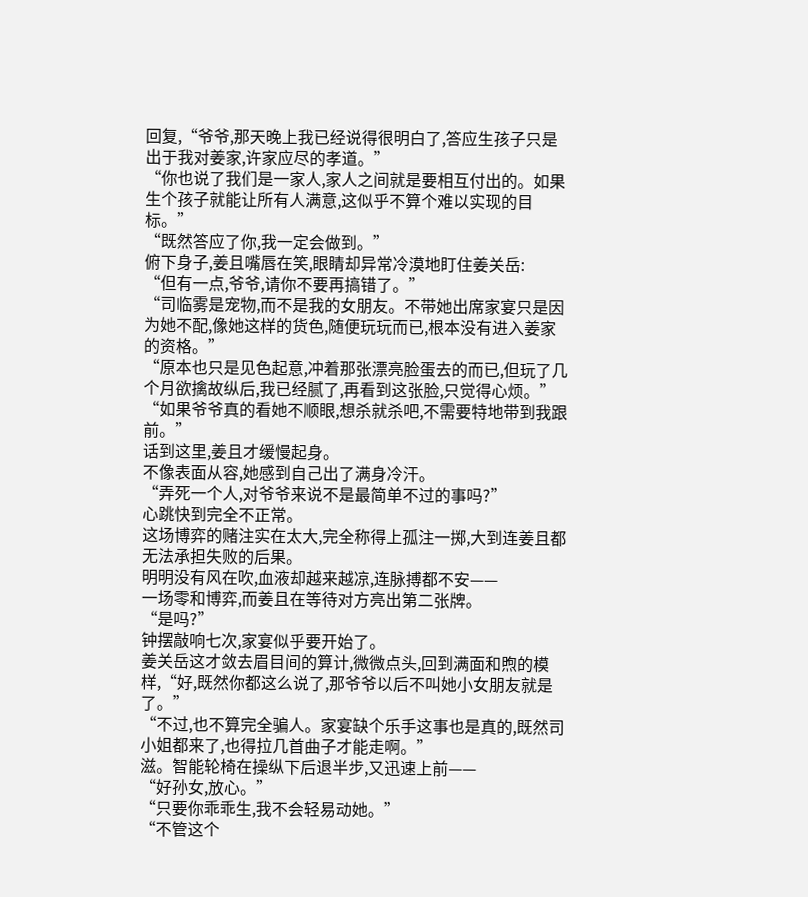回复,“爷爷,那天晚上我已经说得很明白了,答应生孩子只是出于我对姜家,许家应尽的孝道。”
“你也说了我们是一家人,家人之间就是要相互付出的。如果生个孩子就能让所有人满意,这似乎不算个难以实现的目标。”
“既然答应了你,我一定会做到。”
俯下身子,姜且嘴唇在笑,眼睛却异常冷漠地盯住姜关岳:
“但有一点,爷爷,请你不要再搞错了。”
“司临雾是宠物,而不是我的女朋友。不带她出席家宴只是因为她不配,像她这样的货色,随便玩玩而已,根本没有进入姜家的资格。”
“原本也只是见色起意,冲着那张漂亮脸蛋去的而已,但玩了几个月欲擒故纵后,我已经腻了,再看到这张脸,只觉得心烦。”
“如果爷爷真的看她不顺眼,想杀就杀吧,不需要特地带到我跟前。”
话到这里,姜且才缓慢起身。
不像表面从容,她感到自己出了满身冷汗。
“弄死一个人,对爷爷来说不是最简单不过的事吗?”
心跳快到完全不正常。
这场博弈的赌注实在太大,完全称得上孤注一掷,大到连姜且都无法承担失败的后果。
明明没有风在吹,血液却越来越凉,连脉搏都不安——
一场零和博弈,而姜且在等待对方亮出第二张牌。
“是吗?”
钟摆敲响七次,家宴似乎要开始了。
姜关岳这才敛去眉目间的算计,微微点头,回到满面和煦的模样,“好,既然你都这么说了,那爷爷以后不叫她小女朋友就是了。”
“不过,也不算完全骗人。家宴缺个乐手这事也是真的,既然司小姐都来了,也得拉几首曲子才能走啊。”
滋。智能轮椅在操纵下后退半步,又迅速上前——
“好孙女,放心。”
“只要你乖乖生,我不会轻易动她。”
“不管这个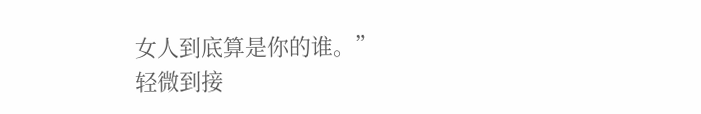女人到底算是你的谁。”
轻微到接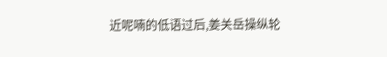近呢喃的低语过后,姜关岳操纵轮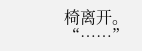椅离开。
“……”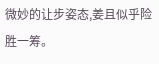微妙的让步姿态,姜且似乎险胜一筹。